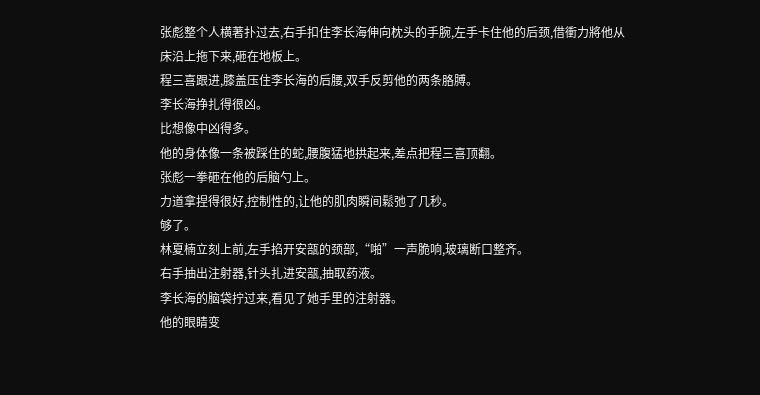张彪整个人横著扑过去,右手扣住李长海伸向枕头的手腕,左手卡住他的后颈,借衝力將他从床沿上拖下来,砸在地板上。
程三喜跟进,膝盖压住李长海的后腰,双手反剪他的两条胳膊。
李长海挣扎得很凶。
比想像中凶得多。
他的身体像一条被踩住的蛇,腰腹猛地拱起来,差点把程三喜顶翻。
张彪一拳砸在他的后脑勺上。
力道拿捏得很好,控制性的,让他的肌肉瞬间鬆弛了几秒。
够了。
林夏楠立刻上前,左手掐开安瓿的颈部,“啪”一声脆响,玻璃断口整齐。
右手抽出注射器,针头扎进安瓿,抽取药液。
李长海的脑袋拧过来,看见了她手里的注射器。
他的眼睛变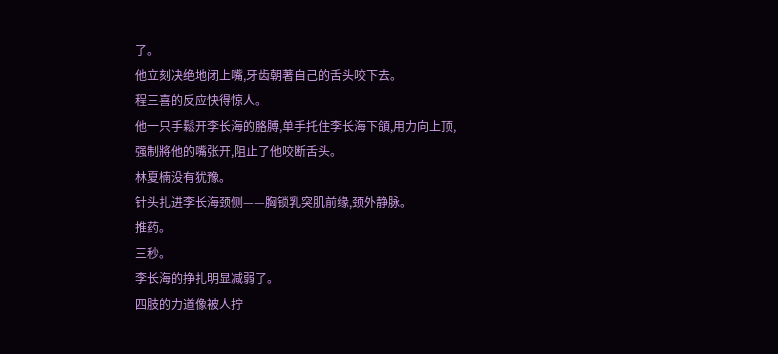了。
他立刻决绝地闭上嘴,牙齿朝著自己的舌头咬下去。
程三喜的反应快得惊人。
他一只手鬆开李长海的胳膊,单手托住李长海下頜,用力向上顶,
强制將他的嘴张开,阻止了他咬断舌头。
林夏楠没有犹豫。
针头扎进李长海颈侧——胸锁乳突肌前缘,颈外静脉。
推药。
三秒。
李长海的挣扎明显减弱了。
四肢的力道像被人拧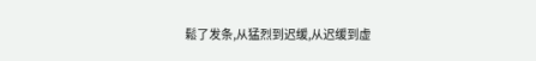鬆了发条,从猛烈到迟缓,从迟缓到虚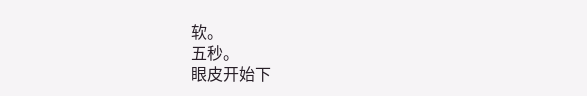软。
五秒。
眼皮开始下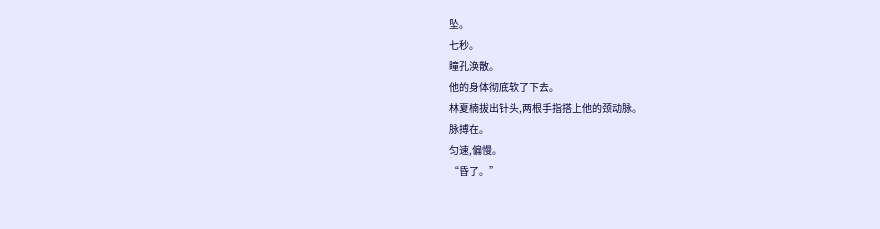坠。
七秒。
瞳孔涣散。
他的身体彻底软了下去。
林夏楠拔出针头,两根手指搭上他的颈动脉。
脉搏在。
匀速,偏慢。
“昏了。”